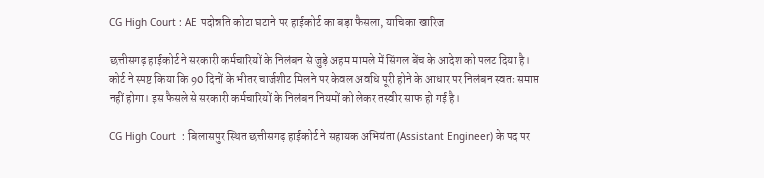CG High Court : AE पदोन्नति कोटा घटाने पर हाईकोर्ट का बड़ा फैसला, याचिका खारिज

छत्तीसगढ़ हाईकोर्ट ने सरकारी कर्मचारियों के निलंबन से जुड़े अहम मामले में सिंगल बेंच के आदेश को पलट दिया है। कोर्ट ने स्पष्ट किया कि 90 दिनों के भीतर चार्जशीट मिलने पर केवल अवधि पूरी होने के आधार पर निलंबन स्वतः समाप्त नहीं होगा। इस फैसले से सरकारी कर्मचारियों के निलंबन नियमों को लेकर तस्वीर साफ हो गई है।

CG High Court  : बिलासपुर स्थित छत्तीसगढ़ हाईकोर्ट ने सहायक अभियंता (Assistant Engineer) के पद पर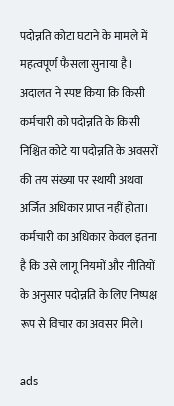पदोन्नति कोटा घटाने के मामले में महत्वपूर्ण फैसला सुनाया है। अदालत ने स्पष्ट किया कि किसी कर्मचारी को पदोन्नति के किसी निश्चित कोटे या पदोन्नति के अवसरों की तय संख्या पर स्थायी अथवा अर्जित अधिकार प्राप्त नहीं होता। कर्मचारी का अधिकार केवल इतना है कि उसे लागू नियमों और नीतियों के अनुसार पदोन्नति के लिए निष्पक्ष रूप से विचार का अवसर मिले।

ads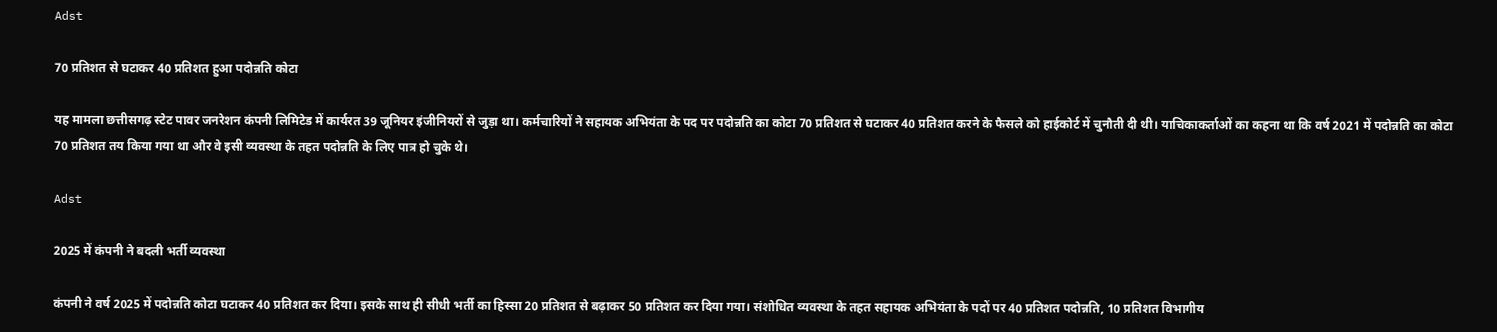Adst

70 प्रतिशत से घटाकर 40 प्रतिशत हुआ पदोन्नति कोटा

यह मामला छत्तीसगढ़ स्टेट पावर जनरेशन कंपनी लिमिटेड में कार्यरत 39 जूनियर इंजीनियरों से जुड़ा था। कर्मचारियों ने सहायक अभियंता के पद पर पदोन्नति का कोटा 70 प्रतिशत से घटाकर 40 प्रतिशत करने के फैसले को हाईकोर्ट में चुनौती दी थी। याचिकाकर्ताओं का कहना था कि वर्ष 2021 में पदोन्नति का कोटा 70 प्रतिशत तय किया गया था और वे इसी व्यवस्था के तहत पदोन्नति के लिए पात्र हो चुके थे।

Adst

2025 में कंपनी ने बदली भर्ती व्यवस्था

कंपनी ने वर्ष 2025 में पदोन्नति कोटा घटाकर 40 प्रतिशत कर दिया। इसके साथ ही सीधी भर्ती का हिस्सा 20 प्रतिशत से बढ़ाकर 50 प्रतिशत कर दिया गया। संशोधित व्यवस्था के तहत सहायक अभियंता के पदों पर 40 प्रतिशत पदोन्नति, 10 प्रतिशत विभागीय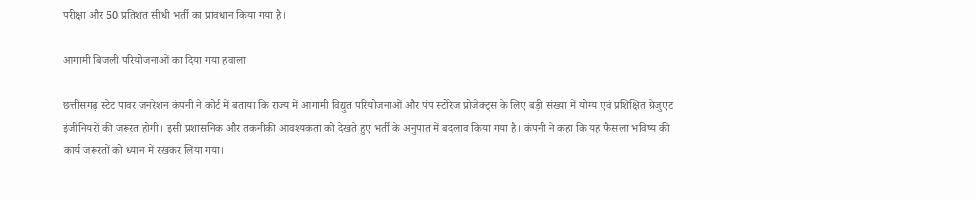परीक्षा और 50 प्रतिशत सीधी भर्ती का प्रावधान किया गया है।

आगामी बिजली परियोजनाओं का दिया गया हवाला

छत्तीसगढ़ स्टेट पावर जनरेशन कंपनी ने कोर्ट में बताया कि राज्य में आगामी विद्युत परियोजनाओं और पंप स्टोरेज प्रोजेक्ट्स के लिए बड़ी संख्या में योग्य एवं प्रशिक्षित ग्रेजुएट इंजीनियरों की जरूरत होगी। इसी प्रशासनिक और तकनीकी आवश्यकता को देखते हुए भर्ती के अनुपात में बदलाव किया गया है। कंपनी ने कहा कि यह फैसला भविष्य की कार्य जरूरतों को ध्यान में रखकर लिया गया।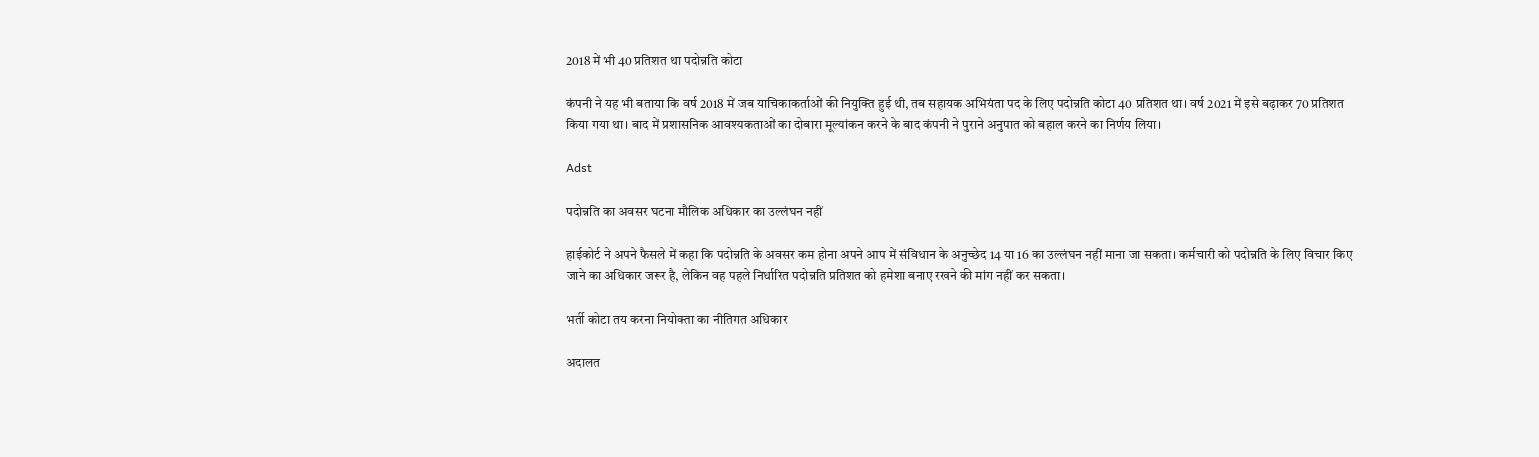2018 में भी 40 प्रतिशत था पदोन्नति कोटा

कंपनी ने यह भी बताया कि वर्ष 2018 में जब याचिकाकर्ताओं की नियुक्ति हुई थी, तब सहायक अभियंता पद के लिए पदोन्नति कोटा 40 प्रतिशत था। वर्ष 2021 में इसे बढ़ाकर 70 प्रतिशत किया गया था। बाद में प्रशासनिक आवश्यकताओं का दोबारा मूल्यांकन करने के बाद कंपनी ने पुराने अनुपात को बहाल करने का निर्णय लिया।

Adst

पदोन्नति का अवसर घटना मौलिक अधिकार का उल्लंघन नहीं

हाईकोर्ट ने अपने फैसले में कहा कि पदोन्नति के अवसर कम होना अपने आप में संविधान के अनुच्छेद 14 या 16 का उल्लंघन नहीं माना जा सकता। कर्मचारी को पदोन्नति के लिए विचार किए जाने का अधिकार जरूर है, लेकिन वह पहले निर्धारित पदोन्नति प्रतिशत को हमेशा बनाए रखने की मांग नहीं कर सकता।

भर्ती कोटा तय करना नियोक्ता का नीतिगत अधिकार

अदालत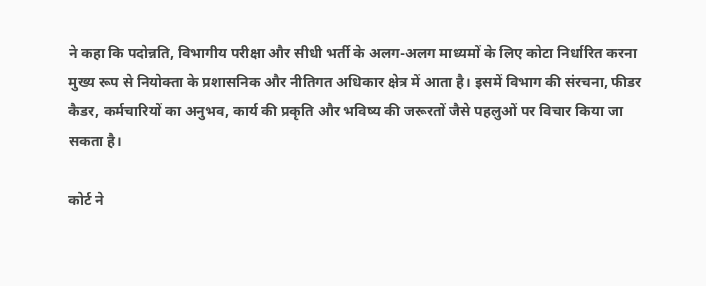ने कहा कि पदोन्नति, विभागीय परीक्षा और सीधी भर्ती के अलग-अलग माध्यमों के लिए कोटा निर्धारित करना मुख्य रूप से नियोक्ता के प्रशासनिक और नीतिगत अधिकार क्षेत्र में आता है। इसमें विभाग की संरचना, फीडर कैडर, कर्मचारियों का अनुभव, कार्य की प्रकृति और भविष्य की जरूरतों जैसे पहलुओं पर विचार किया जा सकता है।

कोर्ट ने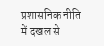प्रशासनिक नीति में दखल से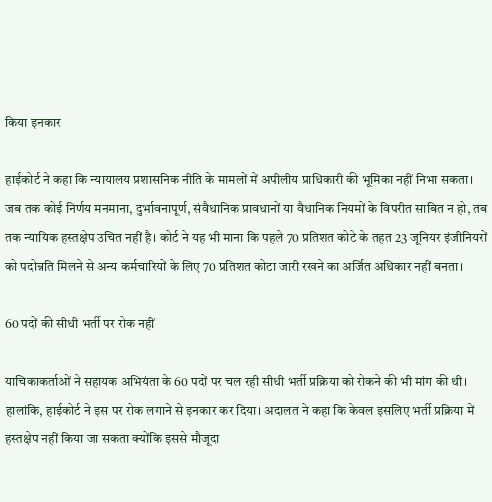किया इनकार

हाईकोर्ट ने कहा कि न्यायालय प्रशासनिक नीति के मामलों में अपीलीय प्राधिकारी की भूमिका नहीं निभा सकता। जब तक कोई निर्णय मनमाना, दुर्भावनापूर्ण, संवैधानिक प्रावधानों या वैधानिक नियमों के विपरीत साबित न हो, तब तक न्यायिक हस्तक्षेप उचित नहीं है। कोर्ट ने यह भी माना कि पहले 70 प्रतिशत कोटे के तहत 23 जूनियर इंजीनियरों को पदोन्नति मिलने से अन्य कर्मचारियों के लिए 70 प्रतिशत कोटा जारी रखने का अर्जित अधिकार नहीं बनता।

60 पदों की सीधी भर्ती पर रोक नहीं

याचिकाकर्ताओं ने सहायक अभियंता के 60 पदों पर चल रही सीधी भर्ती प्रक्रिया को रोकने की भी मांग की थी। हालांकि, हाईकोर्ट ने इस पर रोक लगाने से इनकार कर दिया। अदालत ने कहा कि केवल इसलिए भर्ती प्रक्रिया में हस्तक्षेप नहीं किया जा सकता क्योंकि इससे मौजूदा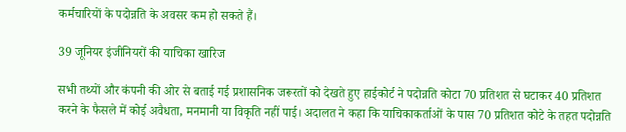कर्मचारियों के पदोन्नति के अवसर कम हो सकते हैं।

39 जूनियर इंजीनियरों की याचिका खारिज

सभी तथ्यों और कंपनी की ओर से बताई गई प्रशासनिक जरूरतों को देखते हुए हाईकोर्ट ने पदोन्नति कोटा 70 प्रतिशत से घटाकर 40 प्रतिशत करने के फैसले में कोई अवैधता, मनमानी या विकृति नहीं पाई। अदालत ने कहा कि याचिकाकर्ताओं के पास 70 प्रतिशत कोटे के तहत पदोन्नति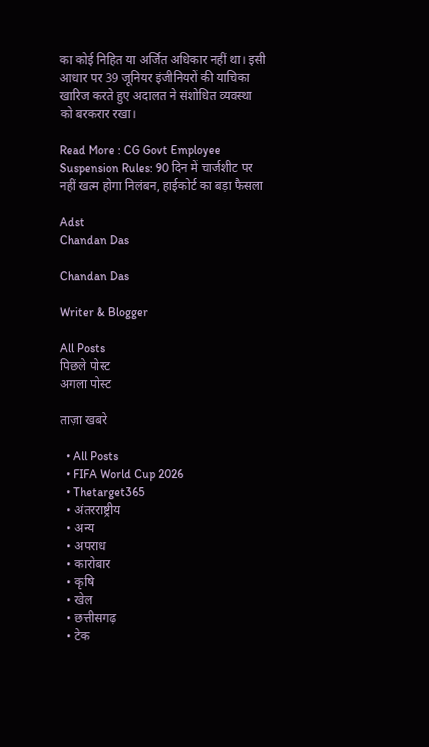का कोई निहित या अर्जित अधिकार नहीं था। इसी आधार पर 39 जूनियर इंजीनियरों की याचिका खारिज करते हुए अदालत ने संशोधित व्यवस्था को बरकरार रखा।

Read More : CG Govt Employee Suspension Rules: 90 दिन में चार्जशीट पर नहीं खत्म होगा निलंबन, हाईकोर्ट का बड़ा फैसला

Adst
Chandan Das

Chandan Das

Writer & Blogger

All Posts
पिछले पोस्ट
अगला पोस्ट

ताज़ा खबरे

  • All Posts
  • FIFA World Cup 2026
  • Thetarget365
  • अंतरराष्ट्रीय
  • अन्य
  • अपराध
  • कारोबार
  • कृषि
  • खेल
  • छत्तीसगढ़
  • टेक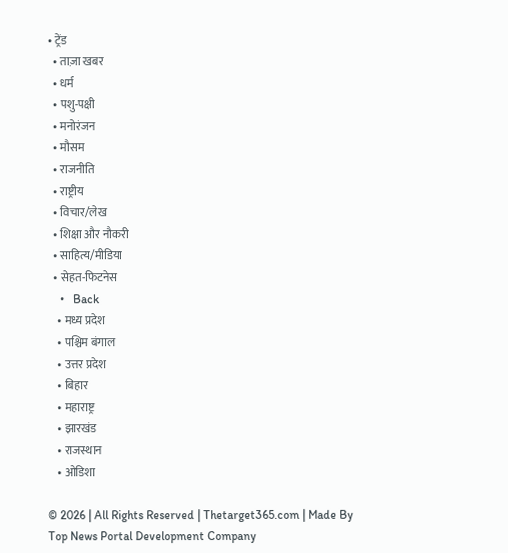• ट्रेंड
  • ताज़ा खबर
  • धर्म
  • पशु-पक्षी
  • मनोरंजन
  • मौसम
  • राजनीति
  • राष्ट्रीय
  • विचार/लेख
  • शिक्षा और नौकरी
  • साहित्य/मीडिया
  • सेहत-फिटनेस
    •   Back
    • मध्य प्रदेश
    • पश्चिम बंगाल
    • उत्तर प्रदेश
    • बिहार
    • महाराष्ट्र
    • झारखंड
    • राजस्थान
    • ओडिशा

© 2026 | All Rights Reserved | Thetarget365.com | Made By Top News Portal Development Company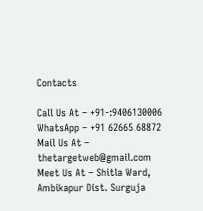Contacts

Call Us At – +91-:9406130006
WhatsApp – +91 62665 68872
Mail Us At – thetargetweb@gmail.com
Meet Us At – Shitla Ward, Ambikapur Dist. Surguja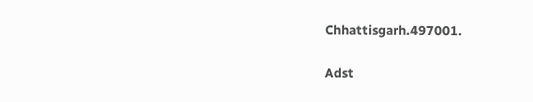Chhattisgarh.497001.

Adst